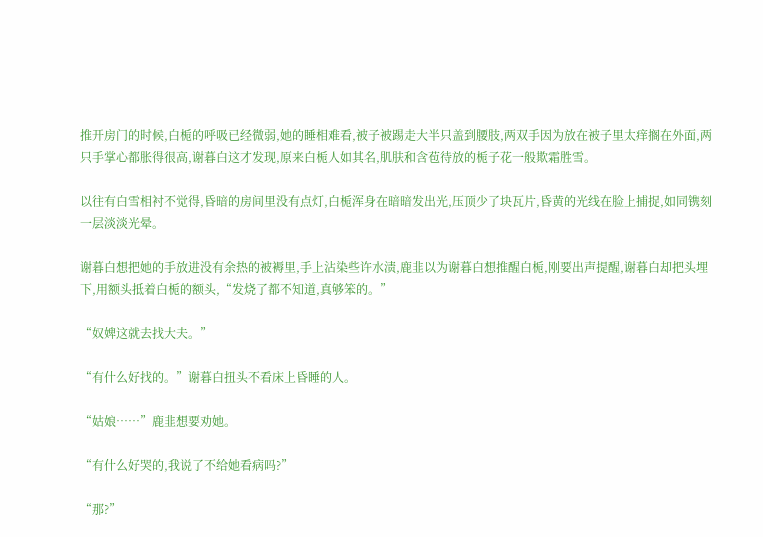推开房门的时候,白栀的呼吸已经微弱,她的睡相难看,被子被踢走大半只盖到腰肢,两双手因为放在被子里太痒搁在外面,两只手掌心都胀得很高,谢暮白这才发现,原来白栀人如其名,肌肤和含苞待放的栀子花一般欺霜胜雪。

以往有白雪相衬不觉得,昏暗的房间里没有点灯,白栀浑身在暗暗发出光,压顶少了块瓦片,昏黄的光线在脸上捕捉,如同镌刻一层淡淡光晕。

谢暮白想把她的手放进没有余热的被褥里,手上沾染些许水渍,鹿韭以为谢暮白想推醒白栀,刚要出声提醒,谢暮白却把头埋下,用额头抵着白栀的额头,“发烧了都不知道,真够笨的。”

“奴婢这就去找大夫。”

“有什么好找的。”谢暮白扭头不看床上昏睡的人。

“姑娘……”鹿韭想要劝她。

“有什么好哭的,我说了不给她看病吗?”

“那?”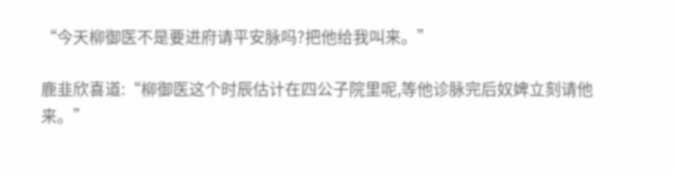“今天柳御医不是要进府请平安脉吗?把他给我叫来。”

鹿韭欣喜道:“柳御医这个时辰估计在四公子院里呢,等他诊脉完后奴婢立刻请他来。”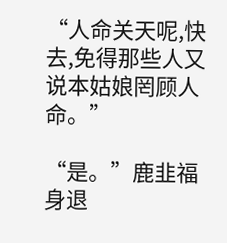“人命关天呢,快去,免得那些人又说本姑娘罔顾人命。”

“是。”鹿韭福身退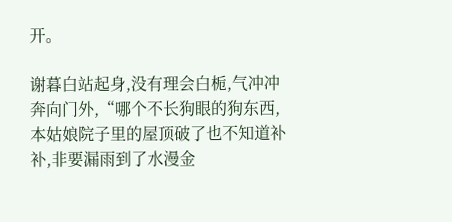开。

谢暮白站起身,没有理会白栀,气冲冲奔向门外,“哪个不长狗眼的狗东西,本姑娘院子里的屋顶破了也不知道补补,非要漏雨到了水漫金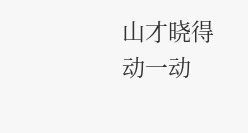山才晓得动一动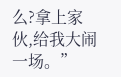么?拿上家伙,给我大闹一场。”